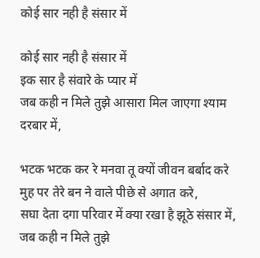कोई सार नही है संसार में

कोई सार नही है संसार में
इक सार है संवारे के प्यार में
जब कही न मिले तुझे आसारा मिल जाएगा श्याम दरबार में,

भटक भटक कर रे मनवा तू क्यों जीवन बर्बाद करे
मुह पर तेरे बन ने वाले पीछे से अगात करे,
सघा देता दगा परिवार में क्या रखा है झूठे संसार में,
जब कही न मिले तुझे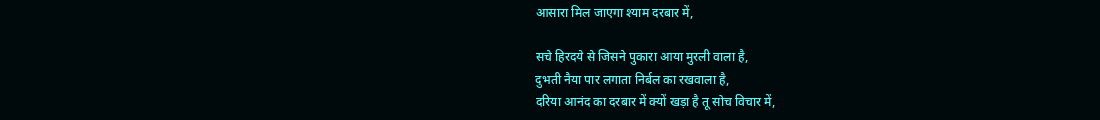आसारा मिल जाएगा श्याम दरबार में,

सचे हिरदये से जिसने पुकारा आया मुरली वाला है,
दुभती नैया पार लगाता निर्बल का रखवाला है,
दरिया आनंद का दरबार में क्यों खड़ा है तू सोच विचार में,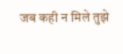जब कही न मिले तुझे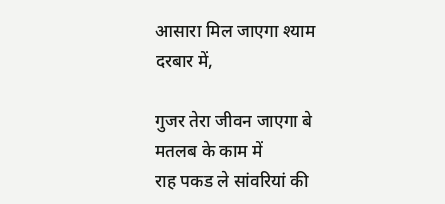आसारा मिल जाएगा श्याम दरबार में,

गुजर तेरा जीवन जाएगा बे मतलब के काम में
राह पकड ले सांवरियां की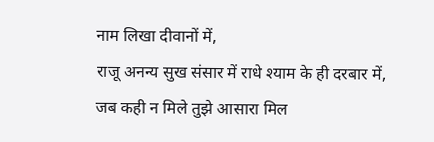नाम लिखा दीवानों में,
राजू अनन्य सुख संसार में राधे श्याम के ही दरबार में,
जब कही न मिले तुझे आसारा मिल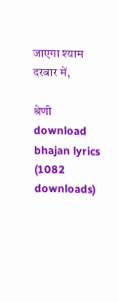जाएगा श्याम दरबार में,

श्रेणी
download bhajan lyrics (1082 downloads)